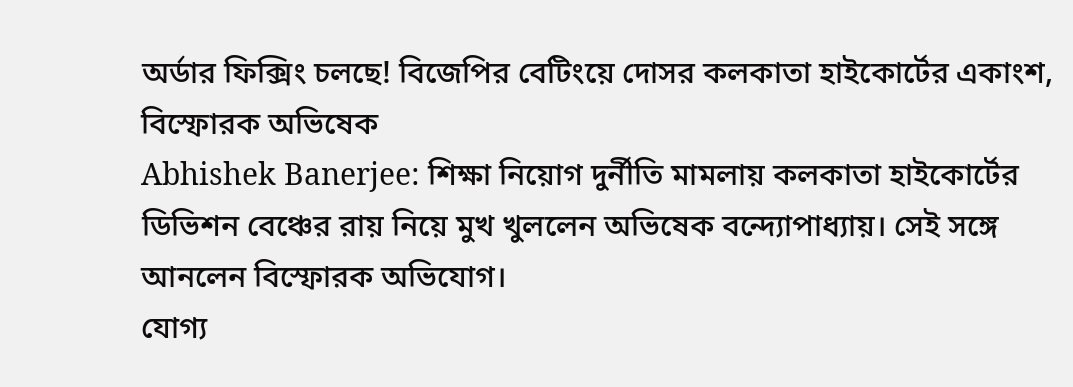অর্ডার ফিক্সিং চলছে! বিজেপির বেটিংয়ে দোসর কলকাতা হাইকোর্টের একাংশ, বিস্ফোরক অভিষেক
Abhishek Banerjee: শিক্ষা নিয়োগ দুর্নীতি মামলায় কলকাতা হাইকোর্টের ডিভিশন বেঞ্চের রায় নিয়ে মুখ খুললেন অভিষেক বন্দ্যোপাধ্যায়। সেই সঙ্গে আনলেন বিস্ফোরক অভিযোগ।
যোগ্য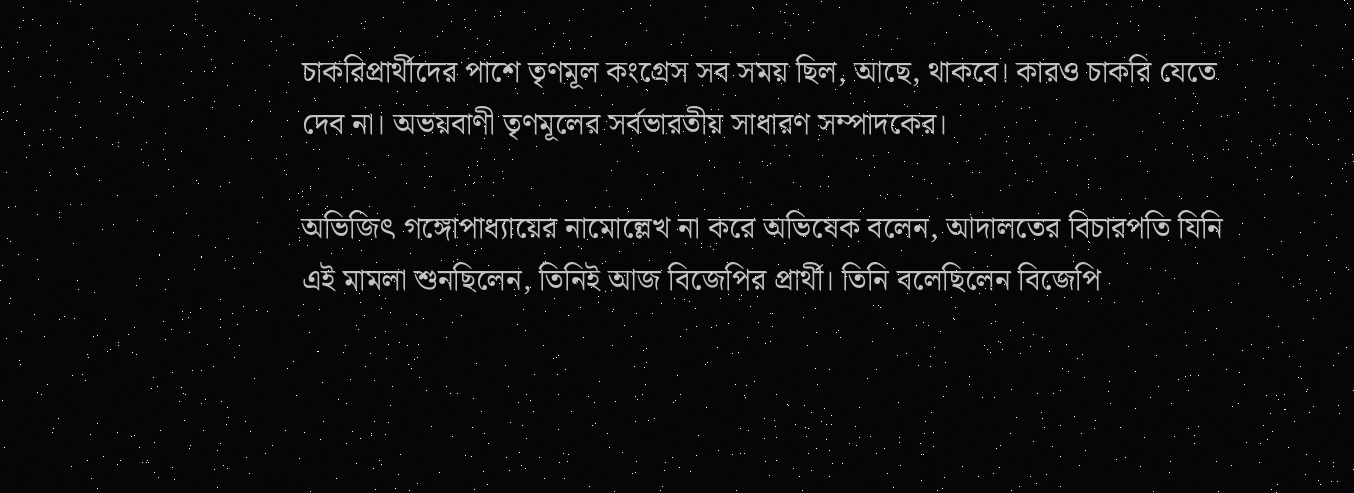চাকরিপ্রার্থীদের পাশে তৃণমূল কংগ্রেস সব সময় ছিল, আছে, থাকবে। কারও চাকরি যেতে দেব না। অভয়বাণী তৃণমূলের সর্বভারতীয় সাধারণ সম্পাদকের।

অভিজিৎ গঙ্গোপাধ্যায়ের নামোল্লেখ না করে অভিষেক বলেন, আদালতের বিচারপতি যিনি এই মামলা শুনছিলেন, তিনিই আজ বিজেপির প্রার্থী। তিনি বলেছিলেন বিজেপি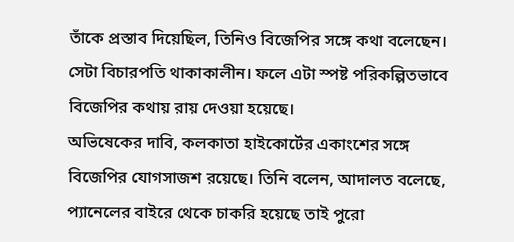তাঁকে প্রস্তাব দিয়েছিল, তিনিও বিজেপির সঙ্গে কথা বলেছেন। সেটা বিচারপতি থাকাকালীন। ফলে এটা স্পষ্ট পরিকল্পিতভাবে বিজেপির কথায় রায় দেওয়া হয়েছে।
অভিষেকের দাবি, কলকাতা হাইকোর্টের একাংশের সঙ্গে বিজেপির যোগসাজশ রয়েছে। তিনি বলেন, আদালত বলেছে, প্যানেলের বাইরে থেকে চাকরি হয়েছে তাই পুরো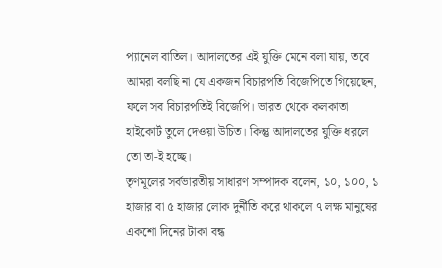প্যানেল বাতিল। আদালতের এই যুক্তি মেনে বলা যায়, তবে আমরা বলছি না যে একজন বিচারপতি বিজেপিতে গিয়েছেন, ফলে সব বিচারপতিই বিজেপি। ভারত থেকে কলকাতা হাইকোর্ট তুলে দেওয়া উচিত। কিন্তু আদালতের যুক্তি ধরলে তো তা-ই হচ্ছে।
তৃণমূলের সর্বভারতীয় সাধারণ সম্পাদক বলেন, ১০, ১০০, ১ হাজার বা ৫ হাজার লোক দুর্নীতি করে থাকলে ৭ লক্ষ মানুষের একশো দিনের টাকা বন্ধ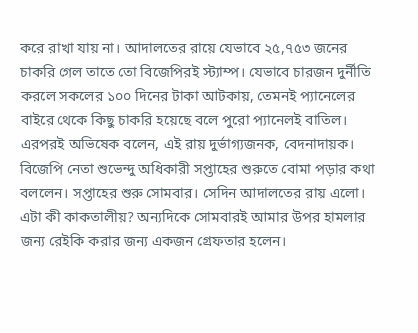করে রাখা যায় না। আদালতের রায়ে যেভাবে ২৫,৭৫৩ জনের চাকরি গেল তাতে তো বিজেপিরই স্ট্যাম্প। যেভাবে চারজন দুর্নীতি করলে সকলের ১০০ দিনের টাকা আটকায়, তেমনই প্যানেলের বাইরে থেকে কিছু চাকরি হয়েছে বলে পুরো প্যানেলই বাতিল।
এরপরই অভিষেক বলেন, এই রায় দুর্ভাগ্যজনক, বেদনাদায়ক। বিজেপি নেতা শুভেন্দু অধিকারী সপ্তাহের শুরুতে বোমা পড়ার কথা বললেন। সপ্তাহের শুরু সোমবার। সেদিন আদালতের রায় এলো। এটা কী কাকতালীয়? অন্যদিকে সোমবারই আমার উপর হামলার জন্য রেইকি করার জন্য একজন গ্রেফতার হলেন।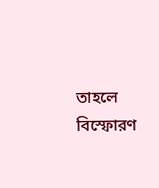তাহলে বিস্ফোরণ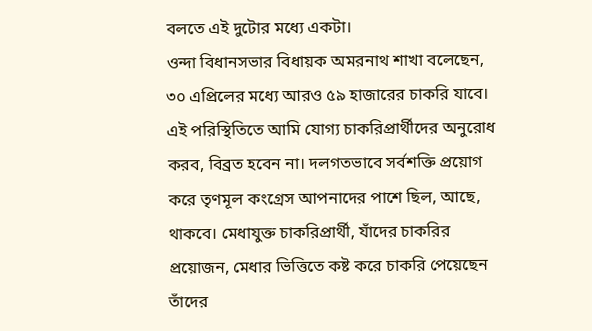বলতে এই দুটোর মধ্যে একটা।
ওন্দা বিধানসভার বিধায়ক অমরনাথ শাখা বলেছেন, ৩০ এপ্রিলের মধ্যে আরও ৫৯ হাজারের চাকরি যাবে। এই পরিস্থিতিতে আমি যোগ্য চাকরিপ্রার্থীদের অনুরোধ করব, বিব্রত হবেন না। দলগতভাবে সর্বশক্তি প্রয়োগ করে তৃণমূল কংগ্রেস আপনাদের পাশে ছিল, আছে, থাকবে। মেধাযুক্ত চাকরিপ্রার্থী, যাঁদের চাকরির প্রয়োজন, মেধার ভিত্তিতে কষ্ট করে চাকরি পেয়েছেন তাঁদের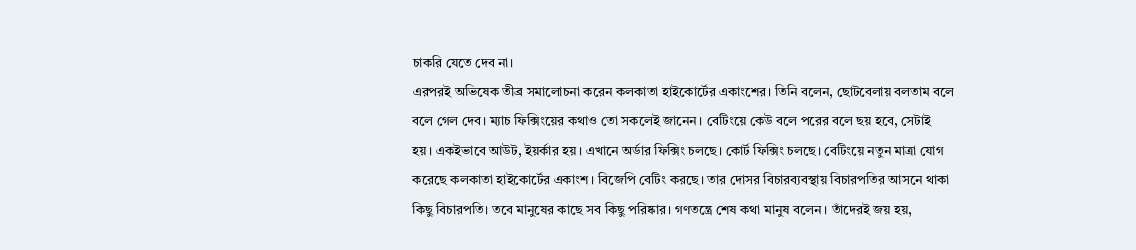চাকরি যেতে দেব না।
এরপরই অভিষেক তীব্র সমালোচনা করেন কলকাতা হাইকোর্টের একাংশের। তিনি বলেন, ছোটবেলায় বলতাম বলে বলে গেল দেব। ম্যাচ ফিক্সিংয়ের কথাও তো সকলেই জানেন। বেটিংয়ে কেউ বলে পরের বলে ছয় হবে, সেটাই হয়। একইভাবে আউট, ইয়র্কার হয়। এখানে অর্ডার ফিক্সিং চলছে। কোর্ট ফিক্সিং চলছে। বেটিংয়ে নতুন মাত্রা যোগ করেছে কলকাতা হাইকোর্টের একাংশ। বিজেপি বেটিং করছে। তার দোসর বিচারব্যবস্থায় বিচারপতির আসনে থাকা কিছু বিচারপতি। তবে মানুষের কাছে সব কিছু পরিষ্কার। গণতন্ত্রে শেষ কথা মানুষ বলেন। তাঁদেরই জয় হয়,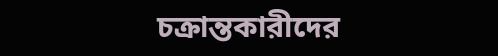চক্রান্তকারীদের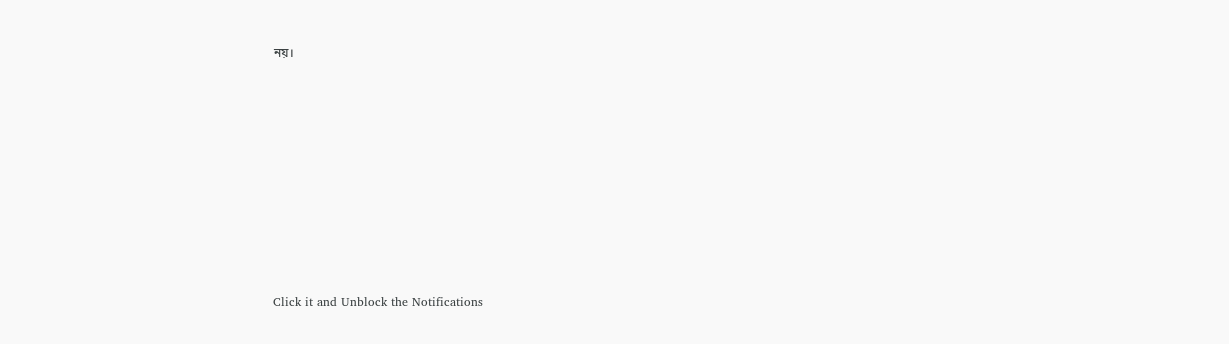নয়।












Click it and Unblock the Notifications